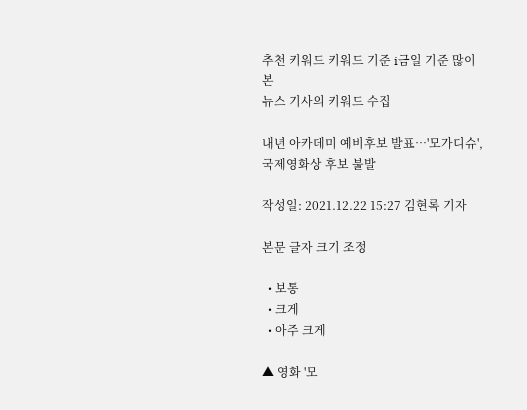추천 키워드 키워드 기준 i금일 기준 많이 본
뉴스 기사의 키워드 수집

내년 아카데미 예비후보 발표…'모가디슈', 국제영화상 후보 불발

작성일: 2021.12.22 15:27 김현록 기자

본문 글자 크기 조정

  • 보통
  • 크게
  • 아주 크게

▲ 영화 '모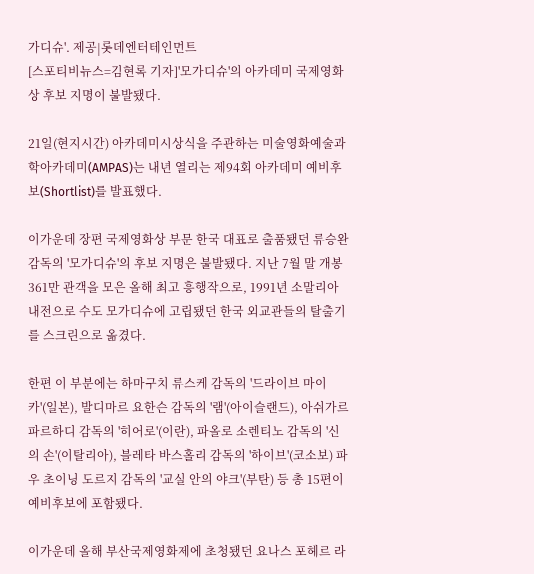가디슈'. 제공|롯데엔터테인먼트
[스포티비뉴스=김현록 기자]'모가디슈'의 아카데미 국제영화상 후보 지명이 불발됐다.

21일(현지시간) 아카데미시상식을 주관하는 미술영화예술과학아카데미(AMPAS)는 내년 열리는 제94회 아카데미 예비후보(Shortlist)를 발표했다.

이가운데 장편 국제영화상 부문 한국 대표로 출품됐던 류승완 감독의 '모가디슈'의 후보 지명은 불발됐다. 지난 7월 말 개봉 361만 관객을 모은 올해 최고 흥행작으로, 1991년 소말리아 내전으로 수도 모가디슈에 고립됐던 한국 외교관들의 탈출기를 스크린으로 옮겼다.

한편 이 부분에는 하마구치 류스케 감독의 '드라이브 마이 카'(일본), 발디마르 요한슨 감독의 '램'(아이슬랜드), 아쉬가르 파르하디 감독의 '히어로'(이란), 파올로 소렌티노 감독의 '신의 손'(이탈리아), 블레타 바스홀리 감독의 '하이브'(코소보) 파우 초이닝 도르지 감독의 '교실 안의 야크'(부탄) 등 총 15편이 예비후보에 포함됐다.

이가운데 올해 부산국제영화제에 초청됐던 요나스 포헤르 라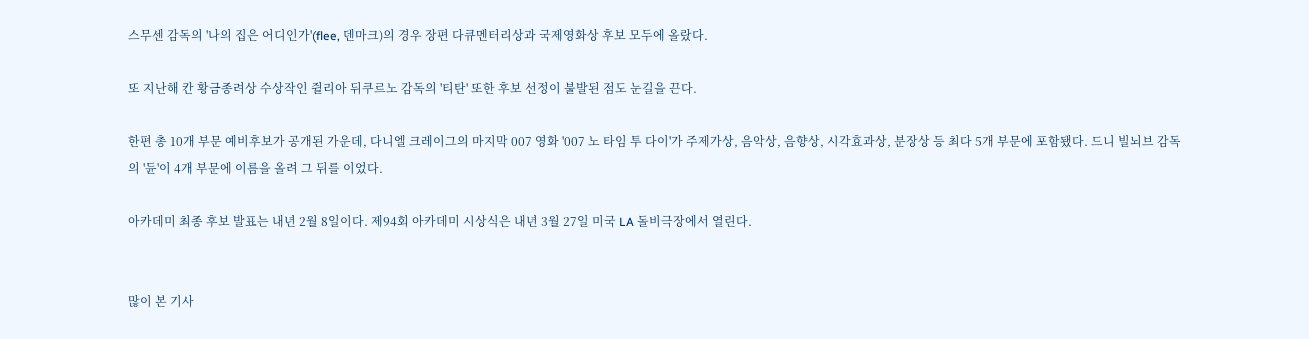스무센 감독의 '나의 집은 어디인가'(flee, 덴마크)의 경우 장편 다큐멘터리상과 국제영화상 후보 모두에 올랐다.

또 지난해 칸 황금종려상 수상작인 쥘리아 뒤쿠르노 감독의 '티탄' 또한 후보 선정이 불발된 점도 눈길을 끈다.

한편 총 10개 부문 예비후보가 공개된 가운데, 다니엘 크레이그의 마지막 007 영화 '007 노 타임 투 다이'가 주제가상, 음악상, 음향상, 시각효과상, 분장상 등 최다 5개 부문에 포함됐다. 드니 빌뇌브 감독의 '듄'이 4개 부문에 이름을 올려 그 뒤를 이었다.

아카데미 최종 후보 발표는 내년 2월 8일이다. 제94회 아카데미 시상식은 내년 3월 27일 미국 LA 돌비극장에서 열린다.


많이 본 기사